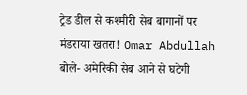ट्रेड डील से कश्मीरी सेब बागानों पर मंडराया खतरा! Omar Abdullah बोले- अमेरिकी सेब आने से घटेगी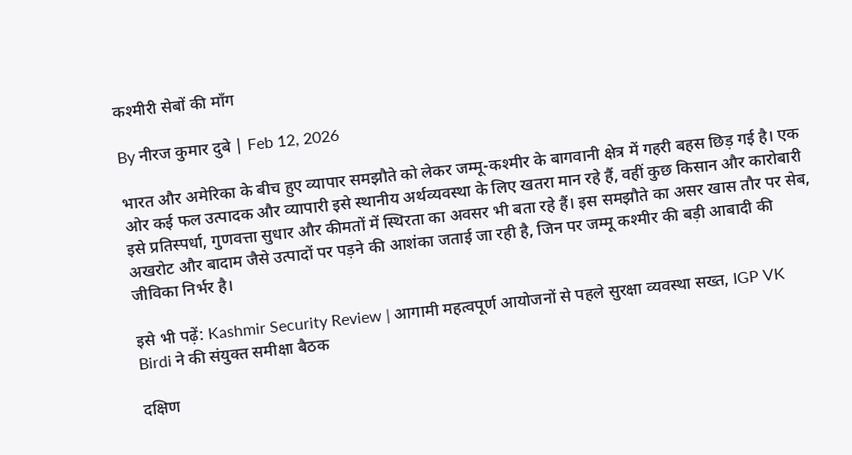कश्मीरी सेबों की माँग

By नीरज कुमार दुबे | Feb 12, 2026

भारत और अमेरिका के बीच हुए व्यापार समझौते को लेकर जम्मू-कश्मीर के बागवानी क्षेत्र में गहरी बहस छिड़ गई है। एक ओर कई फल उत्पादक और व्यापारी इसे स्थानीय अर्थव्यवस्था के लिए खतरा मान रहे हैं, वहीं कुछ किसान और कारोबारी इसे प्रतिस्पर्धा, गुणवत्ता सुधार और कीमतों में स्थिरता का अवसर भी बता रहे हैं। इस समझौते का असर खास तौर पर सेब, अखरोट और बादाम जैसे उत्पादों पर पड़ने की आशंका जताई जा रही है, जिन पर जम्मू कश्मीर की बड़ी आबादी की जीविका निर्भर है।

इसे भी पढ़ें: Kashmir Security Review | आगामी महत्वपूर्ण आयोजनों से पहले सुरक्षा व्यवस्था सख्त, IGP VK Birdi ने की संयुक्त समीक्षा बैठक

दक्षिण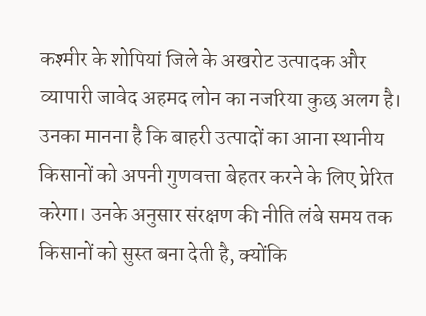कश्मीर के शोपियां जिले के अखरोट उत्पादक और व्यापारी जावेद अहमद लोन का नजरिया कुछ अलग है। उनका मानना है कि बाहरी उत्पादों का आना स्थानीय किसानों को अपनी गुणवत्ता बेहतर करने के लिए प्रेरित करेगा। उनके अनुसार संरक्षण की नीति लंबे समय तक किसानों को सुस्त बना देती है, क्योंकि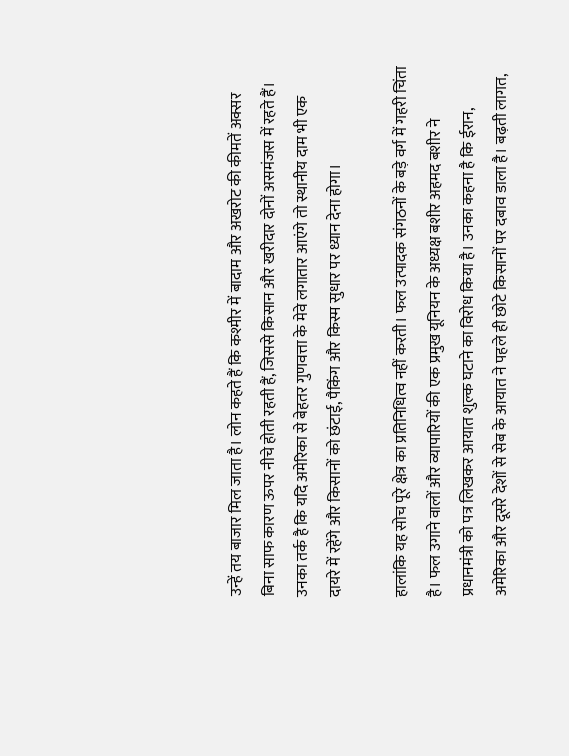उन्हें तय बाजार मिल जाता है। लोन कहते हैं कि कश्मीर में बादाम और अखरोट की कीमतें अक्सर बिना साफ कारण ऊपर नीचे होती रहती हैं, जिससे किसान और खरीदार दोनों असमंजस में रहते हैं। उनका तर्क है कि यदि अमेरिका से बेहतर गुणवत्ता के मेवे लगातार आएंगे तो स्थानीय दाम भी एक दायरे में रहेंगे और किसानों को छंटाई, पैकिंग और किस्म सुधार पर ध्यान देना होगा।

हालांकि यह सोच पूरे क्षेत्र का प्रतिनिधित्व नहीं करती। फल उत्पादक संगठनों के बड़े वर्ग में गहरी चिंता है। फल उगाने वालों और व्यापारियों की एक प्रमुख यूनियन के अध्यक्ष बशीर अहमद बशीर ने प्रधानमंत्री को पत्र लिखकर आयात शुल्क घटाने का विरोध किया है। उनका कहना है कि ईरान, अमेरिका और दूसरे देशों से सेब के आयात ने पहले ही छोटे किसानों पर दबाव डाला है। बढ़ती लागत,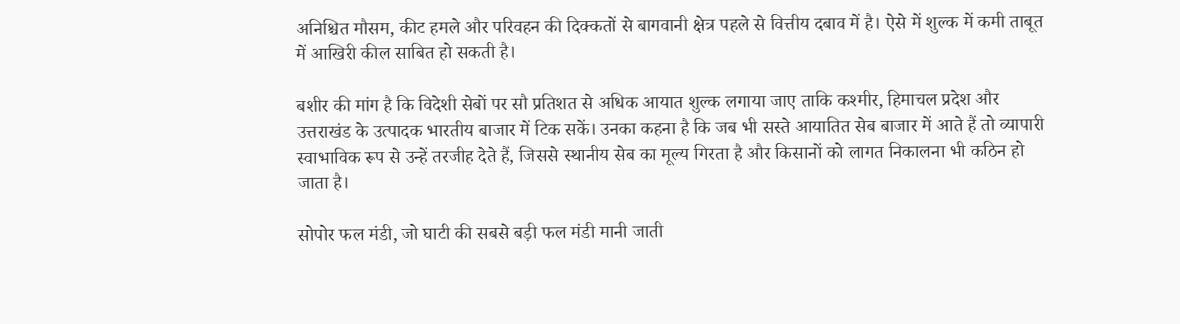अनिश्चित मौसम, कीट हमले और परिवहन की दिक्कतों से बागवानी क्षेत्र पहले से वित्तीय दबाव में है। ऐसे में शुल्क में कमी ताबूत में आखिरी कील साबित हो सकती है।

बशीर की मांग है कि विदेशी सेबों पर सौ प्रतिशत से अधिक आयात शुल्क लगाया जाए ताकि कश्मीर, हिमाचल प्रदेश और उत्तराखंड के उत्पादक भारतीय बाजार में टिक सकें। उनका कहना है कि जब भी सस्ते आयातित सेब बाजार में आते हैं तो व्यापारी स्वाभाविक रूप से उन्हें तरजीह देते हैं, जिससे स्थानीय सेब का मूल्य गिरता है और किसानों को लागत निकालना भी कठिन हो जाता है।

सोपोर फल मंडी, जो घाटी की सबसे बड़ी फल मंडी मानी जाती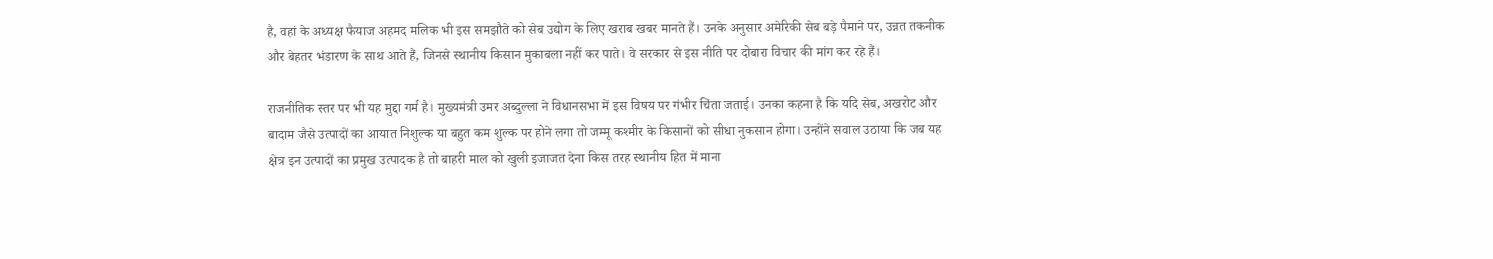है, वहां के अध्यक्ष फैयाज अहमद मलिक भी इस समझौते को सेब उद्योग के लिए खराब खबर मानते हैं। उनके अनुसार अमेरिकी सेब बड़े पैमाने पर, उन्नत तकनीक और बेहतर भंडारण के साथ आते हैं, जिनसे स्थानीय किसान मुकाबला नहीं कर पाते। वे सरकार से इस नीति पर दोबारा विचार की मांग कर रहे हैं।

राजनीतिक स्तर पर भी यह मुद्दा गर्म है। मुख्यमंत्री उमर अब्दुल्ला ने विधानसभा में इस विषय पर गंभीर चिंता जताई। उनका कहना है कि यदि सेब, अखरोट और बादाम जैसे उत्पादों का आयात निशुल्क या बहुत कम शुल्क पर होने लगा तो जम्मू कश्मीर के किसानों को सीधा नुकसान होगा। उन्होंने सवाल उठाया कि जब यह क्षेत्र इन उत्पादों का प्रमुख उत्पादक है तो बाहरी माल को खुली इजाजत देना किस तरह स्थानीय हित में माना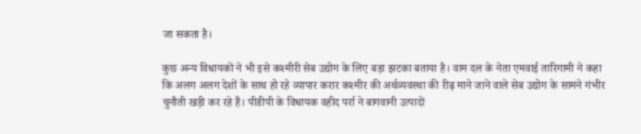जा सकता है।

कुछ अन्य विधायकों ने भी इसे कश्मीरी सेब उद्योग के लिए बड़ा झटका बताया है। वाम दल के नेता एमवाई तारिगामी ने कहा कि अलग अलग देशों के साथ हो रहे व्यापार करार कश्मीर की अर्थव्यवस्था की रीढ़ माने जाने वाले सेब उद्योग के सामने गंभीर चुनौती खड़ी कर रहे हैं। पीडीपी के विधायक वहीद पर्रा ने बागवानी उत्पादों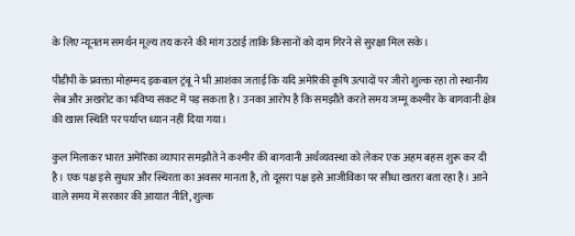के लिए न्यूनतम समर्थन मूल्य तय करने की मांग उठाई ताकि किसानों को दाम गिरने से सुरक्षा मिल सके।

पीडीपी के प्रवक्ता मोहम्मद इकबाल ट्रंबू ने भी आशंका जताई कि यदि अमेरिकी कृषि उत्पादों पर जीरो शुल्क रहा तो स्थानीय सेब और अखरोट का भविष्य संकट में पड़ सकता है। उनका आरोप है कि समझौते करते समय जम्मू कश्मीर के बागवानी क्षेत्र की खास स्थिति पर पर्याप्त ध्यान नहीं दिया गया।

कुल मिलाकर भारत अमेरिका व्यापार समझौते ने कश्मीर की बागवानी अर्थव्यवस्था को लेकर एक अहम बहस शुरू कर दी है। एक पक्ष इसे सुधार और स्थिरता का अवसर मानता है, तो दूसरा पक्ष इसे आजीविका पर सीधा खतरा बता रहा है। आने वाले समय में सरकार की आयात नीति, शुल्क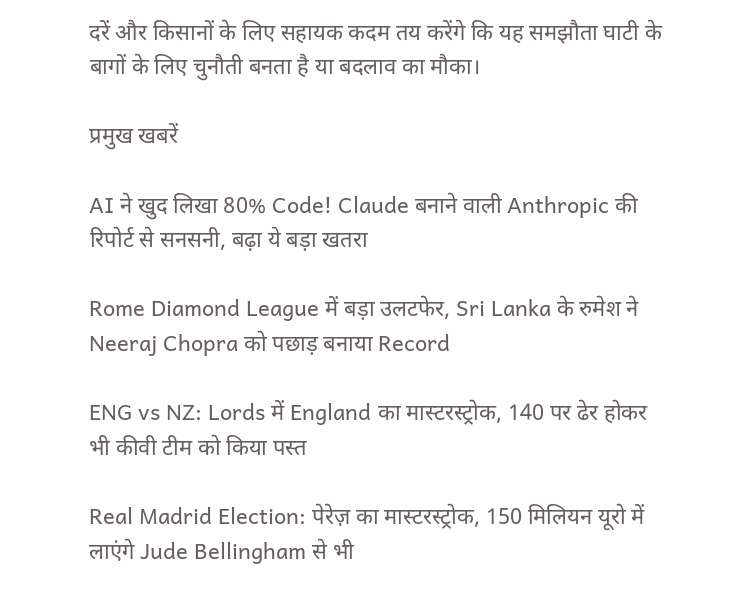दरें और किसानों के लिए सहायक कदम तय करेंगे कि यह समझौता घाटी के बागों के लिए चुनौती बनता है या बदलाव का मौका।

प्रमुख खबरें

AI ने खुद लिखा 80% Code! Claude बनाने वाली Anthropic की रिपोर्ट से सनसनी, बढ़ा ये बड़ा खतरा

Rome Diamond League में बड़ा उलटफेर, Sri Lanka के रुमेश ने Neeraj Chopra को पछाड़ बनाया Record

ENG vs NZ: Lords में England का मास्टरस्ट्रोक, 140 पर ढेर होकर भी कीवी टीम को किया पस्त

Real Madrid Election: पेरेज़ का मास्टरस्ट्रोक, 150 मिलियन यूरो में लाएंगे Jude Bellingham से भी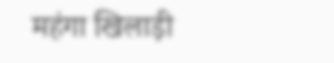महंगा खिलाड़ी